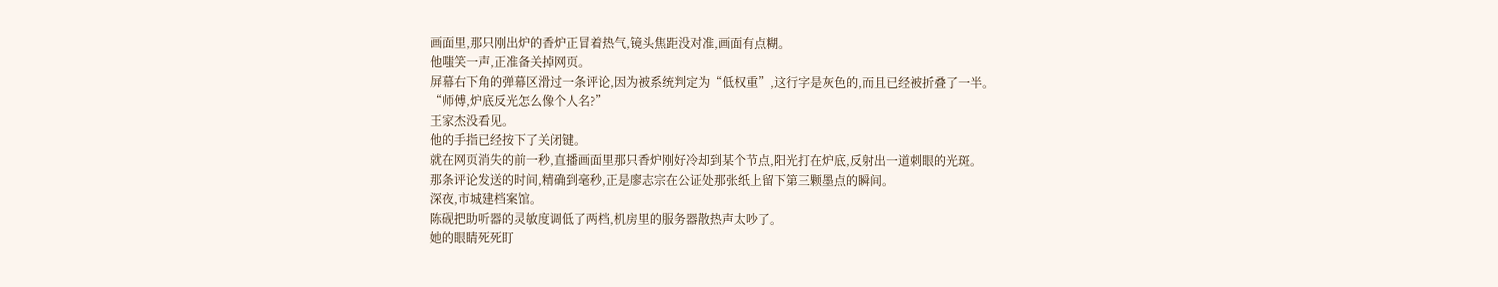画面里,那只刚出炉的香炉正冒着热气,镜头焦距没对准,画面有点糊。
他嗤笑一声,正准备关掉网页。
屏幕右下角的弹幕区滑过一条评论,因为被系统判定为“低权重”,这行字是灰色的,而且已经被折叠了一半。
“师傅,炉底反光怎么像个人名?”
王家杰没看见。
他的手指已经按下了关闭键。
就在网页消失的前一秒,直播画面里那只香炉刚好冷却到某个节点,阳光打在炉底,反射出一道刺眼的光斑。
那条评论发送的时间,精确到毫秒,正是廖志宗在公证处那张纸上留下第三颗墨点的瞬间。
深夜,市城建档案馆。
陈砚把助听器的灵敏度调低了两档,机房里的服务器散热声太吵了。
她的眼睛死死盯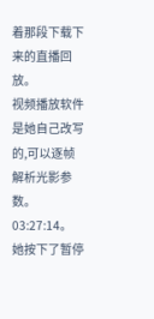着那段下载下来的直播回放。
视频播放软件是她自己改写的,可以逐帧解析光影参数。
03:27:14。
她按下了暂停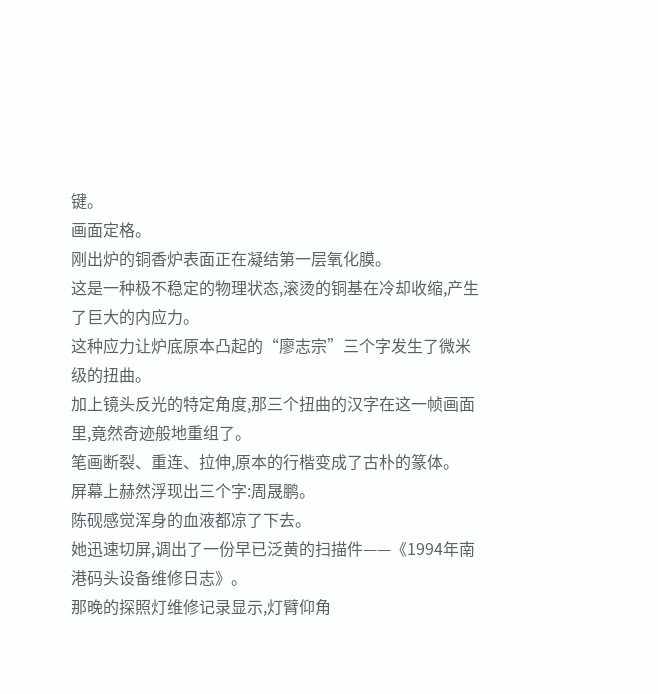键。
画面定格。
刚出炉的铜香炉表面正在凝结第一层氧化膜。
这是一种极不稳定的物理状态,滚烫的铜基在冷却收缩,产生了巨大的内应力。
这种应力让炉底原本凸起的“廖志宗”三个字发生了微米级的扭曲。
加上镜头反光的特定角度,那三个扭曲的汉字在这一帧画面里,竟然奇迹般地重组了。
笔画断裂、重连、拉伸,原本的行楷变成了古朴的篆体。
屏幕上赫然浮现出三个字:周晟鹏。
陈砚感觉浑身的血液都凉了下去。
她迅速切屏,调出了一份早已泛黄的扫描件——《1994年南港码头设备维修日志》。
那晚的探照灯维修记录显示,灯臂仰角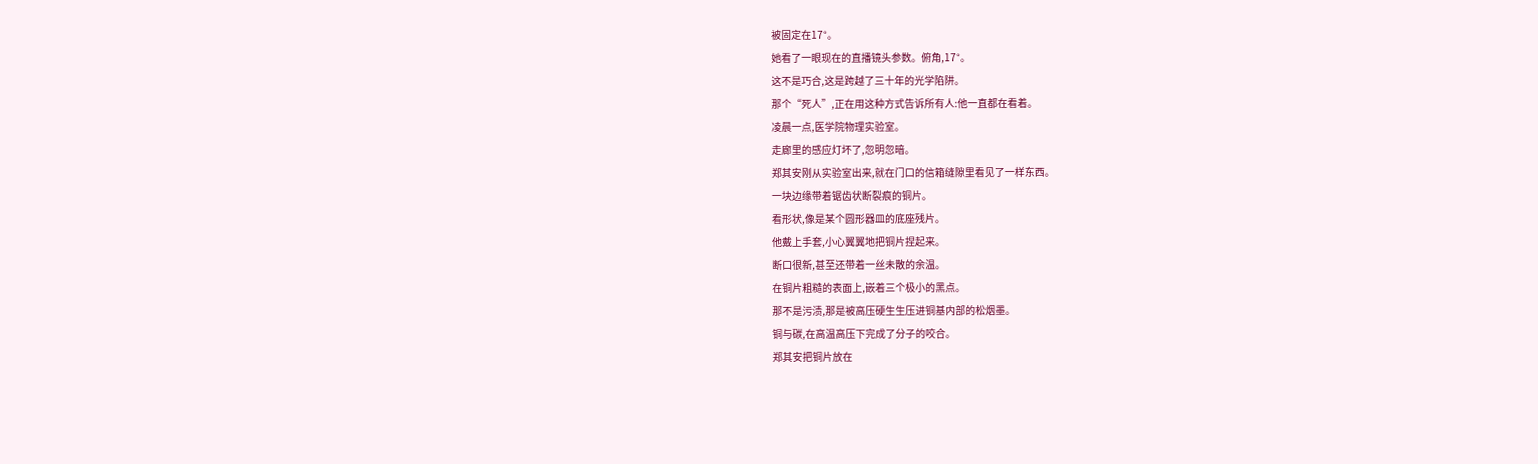被固定在17°。
她看了一眼现在的直播镜头参数。俯角,17°。
这不是巧合,这是跨越了三十年的光学陷阱。
那个“死人”,正在用这种方式告诉所有人:他一直都在看着。
凌晨一点,医学院物理实验室。
走廊里的感应灯坏了,忽明忽暗。
郑其安刚从实验室出来,就在门口的信箱缝隙里看见了一样东西。
一块边缘带着锯齿状断裂痕的铜片。
看形状,像是某个圆形器皿的底座残片。
他戴上手套,小心翼翼地把铜片捏起来。
断口很新,甚至还带着一丝未散的余温。
在铜片粗糙的表面上,嵌着三个极小的黑点。
那不是污渍,那是被高压硬生生压进铜基内部的松烟墨。
铜与碳,在高温高压下完成了分子的咬合。
郑其安把铜片放在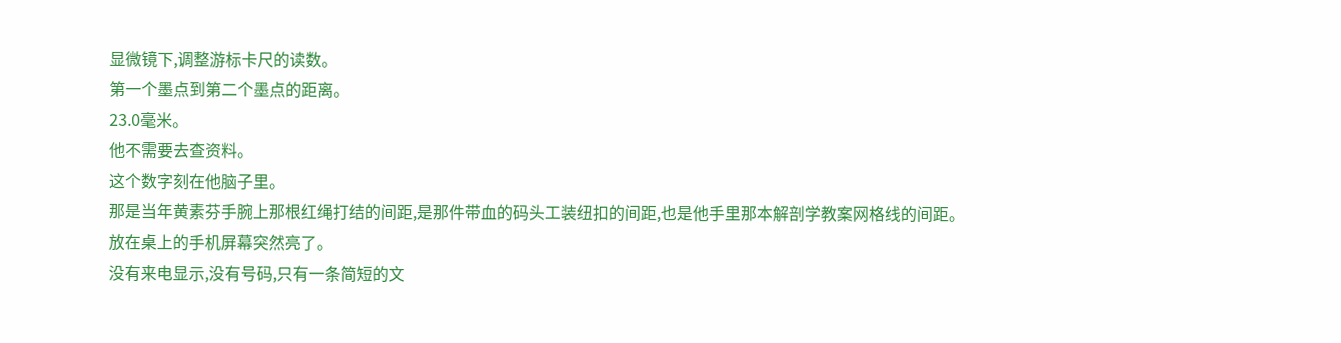显微镜下,调整游标卡尺的读数。
第一个墨点到第二个墨点的距离。
23.0毫米。
他不需要去查资料。
这个数字刻在他脑子里。
那是当年黄素芬手腕上那根红绳打结的间距,是那件带血的码头工装纽扣的间距,也是他手里那本解剖学教案网格线的间距。
放在桌上的手机屏幕突然亮了。
没有来电显示,没有号码,只有一条简短的文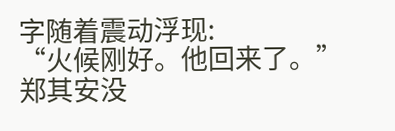字随着震动浮现:
“火候刚好。他回来了。”
郑其安没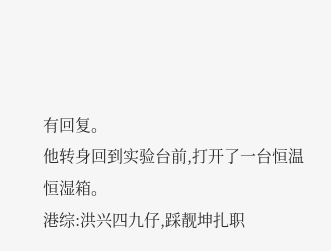有回复。
他转身回到实验台前,打开了一台恒温恒湿箱。
港综:洪兴四九仔,踩靓坤扎职